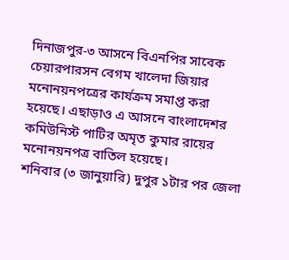দিনাজপুর-৩ আসনে বিএনপির সাবেক চেয়ারপারসন বেগম খালেদা জিয়ার মনোনয়নপত্রের কার্যক্রম সমাপ্ত করা হয়েছে। এছাড়াও এ আসনে বাংলাদেশর কমিউনিস্ট পাটির অমৃত কুমার রায়ের মনোনয়নপত্র বাতিল হয়েছে।
শনিবার (৩ জানুয়ারি) দুপুর ১টার পর জেলা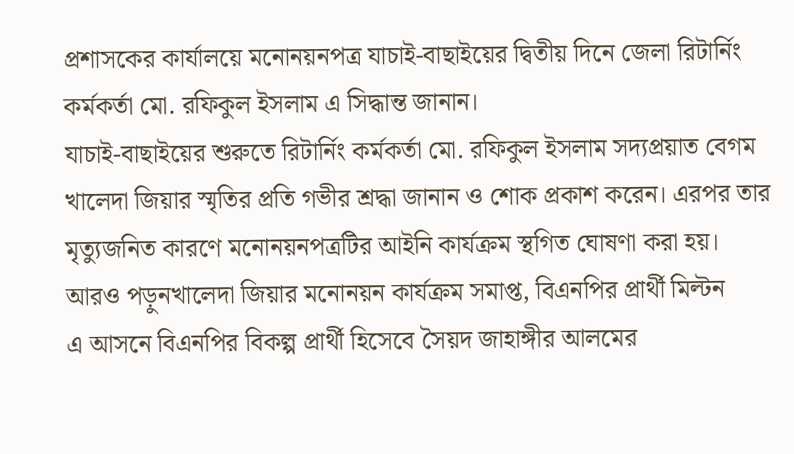প্রশাসকের কার্যালয়ে মনোনয়নপত্র যাচাই-বাছাইয়ের দ্বিতীয় দিনে জেলা রিটার্নিং কর্মকর্তা মো. রফিকুল ইসলাম এ সিদ্ধান্ত জানান।
যাচাই-বাছাইয়ের শুরুতে রিটার্নিং কর্মকর্তা মো. রফিকুল ইসলাম সদ্যপ্রয়াত বেগম খালেদা জিয়ার স্মৃতির প্রতি গভীর শ্রদ্ধা জানান ও শোক প্রকাশ করেন। এরপর তার মৃত্যুজনিত কারণে মনোনয়নপত্রটির আইনি কার্যক্রম স্থগিত ঘোষণা করা হয়।
আরও পড়ুনখালেদা জিয়ার মনোনয়ন কার্যক্রম সমাপ্ত, বিএনপির প্রার্থী মিল্টন
এ আসনে বিএনপির বিকল্প প্রার্থী হিসেবে সৈয়দ জাহাঙ্গীর আলমের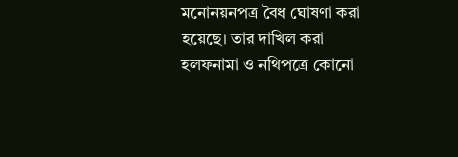মনোনয়নপত্র বৈধ ঘোষণা করা হয়েছে। তার দাখিল করা হলফনামা ও নথিপত্রে কোনো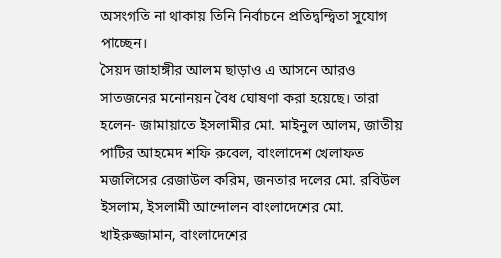অসংগতি না থাকায় তিনি নির্বাচনে প্রতিদ্বন্দ্বিতা সুযোগ পাচ্ছেন।
সৈয়দ জাহাঙ্গীর আলম ছাড়াও এ আসনে আরও সাতজনের মনোনয়ন বৈধ ঘোষণা করা হয়েছে। তারা হলেন- জামায়াতে ইসলামীর মো. মাইনুল আলম, জাতীয় পাটির আহমেদ শফি রুবেল, বাংলাদেশ খেলাফত মজলিসের রেজাউল করিম, জনতার দলের মো. রবিউল ইসলাম, ইসলামী আন্দোলন বাংলাদেশের মো. খাইরুজ্জামান, বাংলাদেশের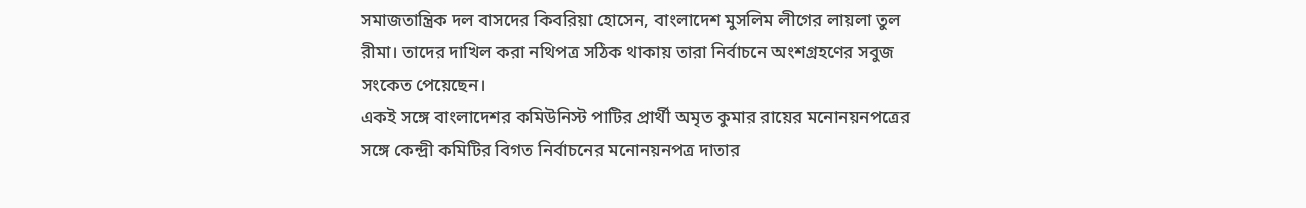সমাজতান্ত্রিক দল বাসদের কিবরিয়া হোসেন, বাংলাদেশ মুসলিম লীগের লায়লা তুল রীমা। তাদের দাখিল করা নথিপত্র সঠিক থাকায় তারা নির্বাচনে অংশগ্রহণের সবুজ সংকেত পেয়েছেন।
একই সঙ্গে বাংলাদেশর কমিউনিস্ট পাটির প্রার্থী অমৃত কুমার রায়ের মনোনয়নপত্রের সঙ্গে কেন্দ্রী কমিটির বিগত নির্বাচনের মনোনয়নপত্র দাতার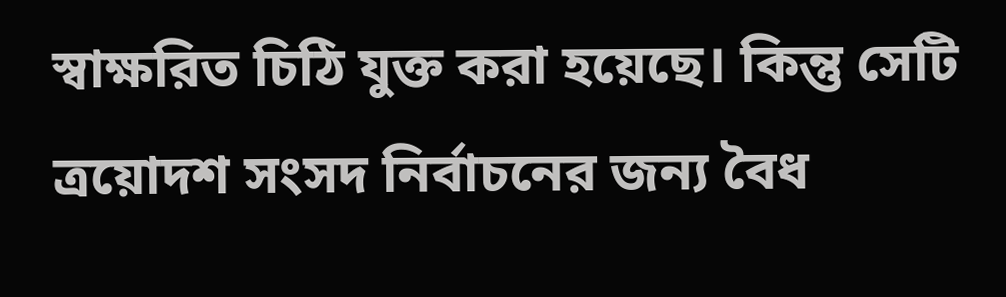স্বাক্ষরিত চিঠি যুক্ত করা হয়েছে। কিন্তু সেটি ত্রয়োদশ সংসদ নির্বাচনের জন্য বৈধ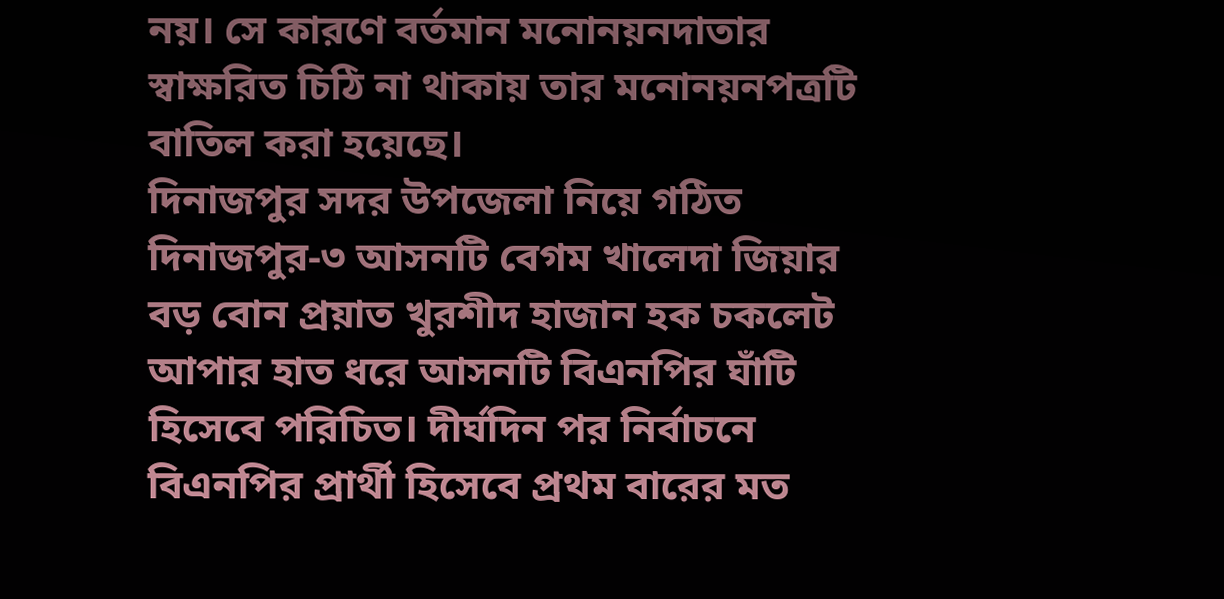নয়। সে কারণে বর্তমান মনোনয়নদাতার স্বাক্ষরিত চিঠি না থাকায় তার মনোনয়নপত্রটি বাতিল করা হয়েছে।
দিনাজপুর সদর উপজেলা নিয়ে গঠিত দিনাজপুর-৩ আসনটি বেগম খালেদা জিয়ার বড় বোন প্রয়াত খুরশীদ হাজান হক চকলেট আপার হাত ধরে আসনটি বিএনপির ঘাঁটি হিসেবে পরিচিত। দীর্ঘদিন পর নির্বাচনে বিএনপির প্রার্থী হিসেবে প্রথম বারের মত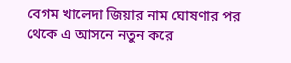বেগম খালেদা জিয়ার নাম ঘোষণার পর থেকে এ আসনে নতুন করে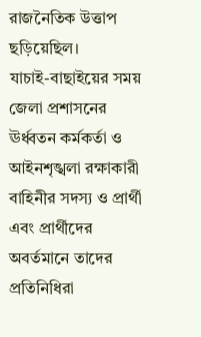রাজনৈতিক উত্তাপ ছড়িয়েছিল।
যাচাই-বাছাইয়ের সময় জেলা প্রশাসনের ঊর্ধ্বতন কর্মকর্তা ও আইনশৃঙ্খলা রক্ষাকারী বাহিনীর সদস্য ও প্রার্থী এবং প্রার্থীদের অবর্তমানে তাদের প্রতিনিধিরা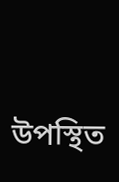উপস্থিত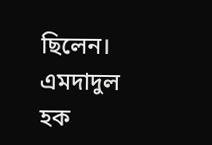ছিলেন।
এমদাদুল হক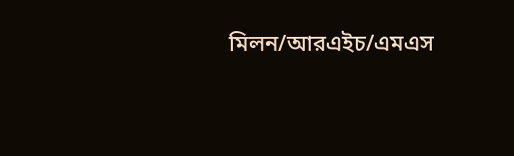মিলন/আরএইচ/এমএস